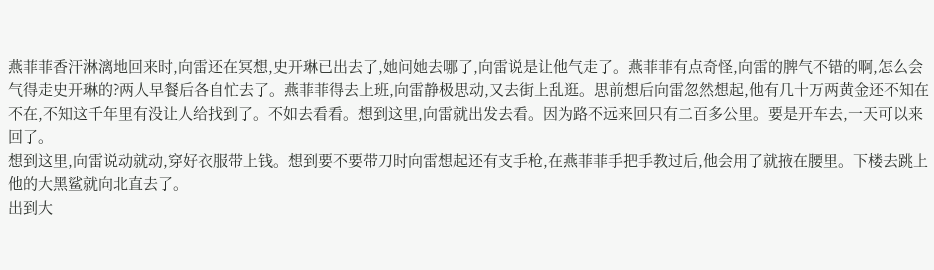燕菲菲香汗淋漓地回来时,向雷还在冥想,史开琳已出去了,她问她去哪了,向雷说是让他气走了。燕菲菲有点奇怪,向雷的脾气不错的啊,怎么会气得走史开琳的?两人早餐后各自忙去了。燕菲菲得去上班,向雷静极思动,又去街上乱逛。思前想后向雷忽然想起,他有几十万两黄金还不知在不在,不知这千年里有没让人给找到了。不如去看看。想到这里,向雷就出发去看。因为路不远来回只有二百多公里。要是开车去,一天可以来回了。
想到这里,向雷说动就动,穿好衣服带上钱。想到要不要带刀时向雷想起还有支手枪,在燕菲菲手把手教过后,他会用了就掖在腰里。下楼去跳上他的大黑鲨就向北直去了。
出到大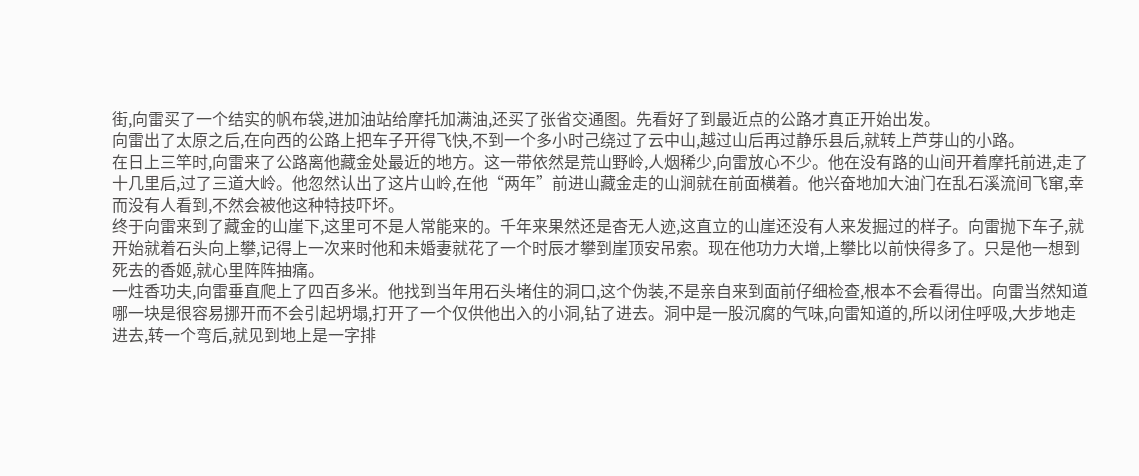街,向雷买了一个结实的帆布袋,进加油站给摩托加满油,还买了张省交通图。先看好了到最近点的公路才真正开始出发。
向雷出了太原之后,在向西的公路上把车子开得飞快,不到一个多小时己绕过了云中山,越过山后再过静乐县后,就转上芦芽山的小路。
在日上三竿时,向雷来了公路离他藏金处最近的地方。这一带依然是荒山野岭,人烟稀少,向雷放心不少。他在没有路的山间开着摩托前进,走了十几里后,过了三道大岭。他忽然认出了这片山岭,在他“两年”前进山藏金走的山涧就在前面横着。他兴奋地加大油门在乱石溪流间飞窜,幸而没有人看到,不然会被他这种特技吓坏。
终于向雷来到了藏金的山崖下,这里可不是人常能来的。千年来果然还是杳无人迹,这直立的山崖还没有人来发掘过的样子。向雷抛下车子,就开始就着石头向上攀,记得上一次来时他和未婚妻就花了一个时辰才攀到崖顶安吊索。现在他功力大增,上攀比以前快得多了。只是他一想到死去的香姬,就心里阵阵抽痛。
一炷香功夫,向雷垂直爬上了四百多米。他找到当年用石头堵住的洞口,这个伪装,不是亲自来到面前仔细检查,根本不会看得出。向雷当然知道哪一块是很容易挪开而不会引起坍塌,打开了一个仅供他出入的小洞,钻了进去。洞中是一股沉腐的气味,向雷知道的,所以闭住呼吸,大步地走进去,转一个弯后,就见到地上是一字排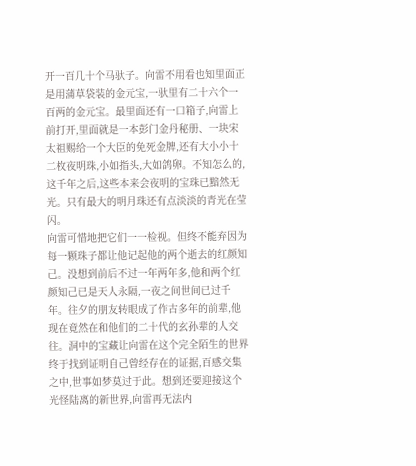开一百几十个马驮子。向雷不用看也知里面正是用蒲草袋装的金元宝,一驮里有二十六个一百两的金元宝。最里面还有一口箱子,向雷上前打开,里面就是一本彭门金丹秘册、一块宋太祖赐给一个大臣的免死金牌,还有大小小十二枚夜明珠,小如指头,大如鸽卵。不知怎么的,这千年之后,这些本来会夜明的宝珠已黯然无光。只有最大的明月珠还有点淡淡的青光在莹闪。
向雷可惜地把它们一一检视。但终不能弃因为每一颗珠子都让他记起他的两个逝去的红颜知己。没想到前后不过一年两年多,他和两个红颜知己已是天人永隔,一夜之间世间已过千年。往夕的朋友转眼成了作古多年的前辈,他现在竟然在和他们的二十代的玄孙辈的人交往。洞中的宝藏让向雷在这个完全陌生的世界终于找到证明自己曾经存在的证据,百感交集之中,世事如梦莫过于此。想到还要迎接这个光怪陆离的新世界,向雷再无法内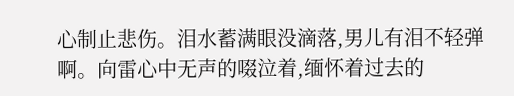心制止悲伤。泪水蓄满眼没滴落,男儿有泪不轻弹啊。向雷心中无声的啜泣着,缅怀着过去的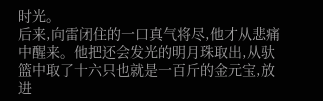时光。
后来,向雷闭住的一口真气将尽,他才从悲痛中醒来。他把还会发光的明月珠取出,从驮篮中取了十六只也就是一百斤的金元宝,放进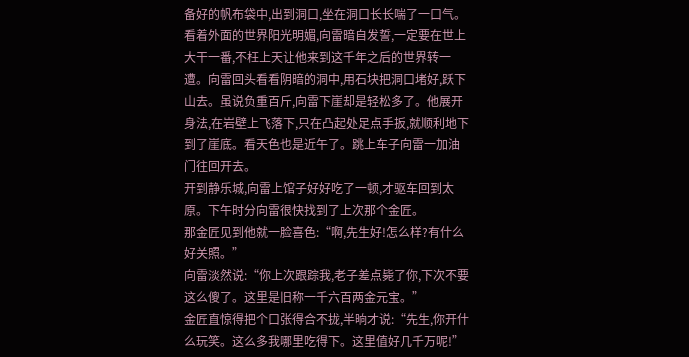备好的帆布袋中,出到洞口,坐在洞口长长喘了一口气。看着外面的世界阳光明媚,向雷暗自发誓,一定要在世上大干一番,不枉上天让他来到这千年之后的世界转一遭。向雷回头看看阴暗的洞中,用石块把洞口堵好,跃下山去。虽说负重百斤,向雷下崖却是轻松多了。他展开身法,在岩壁上飞落下,只在凸起处足点手扳,就顺利地下到了崖底。看天色也是近午了。跳上车子向雷一加油门往回开去。
开到静乐城,向雷上馆子好好吃了一顿,才驱车回到太原。下午时分向雷很快找到了上次那个金匠。
那金匠见到他就一脸喜色:“啊,先生好!怎么样?有什么好关照。”
向雷淡然说:“你上次跟踪我,老子差点毙了你,下次不要这么傻了。这里是旧称一千六百两金元宝。”
金匠直惊得把个口张得合不拢,半晌才说:“先生,你开什么玩笑。这么多我哪里吃得下。这里值好几千万呢!”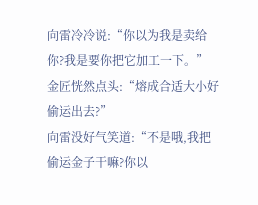向雷冷冷说:“你以为我是卖给你?我是要你把它加工一下。”
金匠恍然点头:“熔成合适大小好偷运出去?”
向雷没好气笑道:“不是哦,我把偷运金子干嘛?你以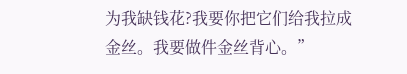为我缺钱花?我要你把它们给我拉成金丝。我要做件金丝背心。”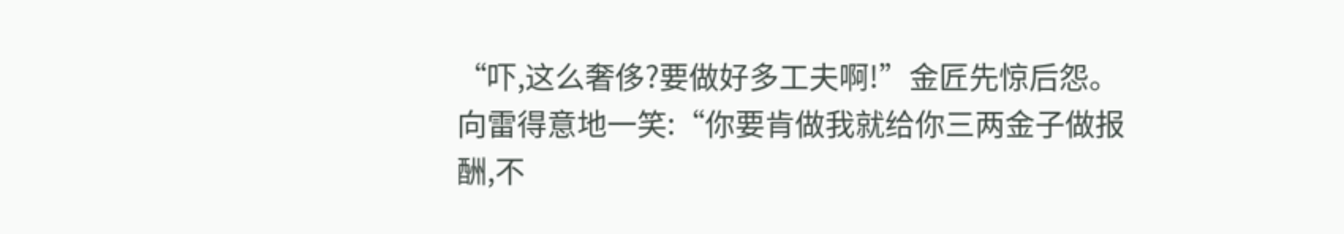“吓,这么奢侈?要做好多工夫啊!”金匠先惊后怨。
向雷得意地一笑:“你要肯做我就给你三两金子做报酬,不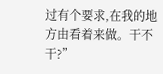过有个要求,在我的地方由看着来做。干不干?”